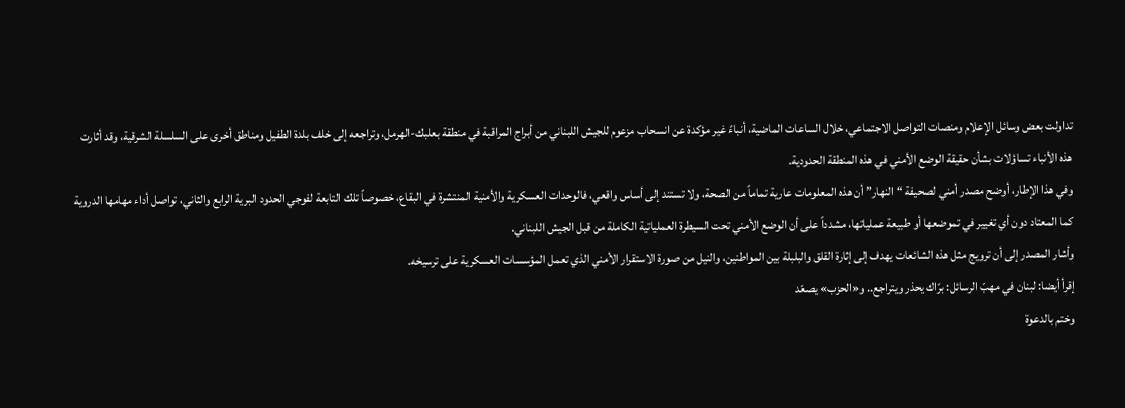تداولت بعض وسائل الإعلام ومنصات التواصل الاجتماعي، خلال الساعات الماضية، أنباءً غير مؤكدة عن انسحاب مزعوم للجيش اللبناني من أبراج المراقبة في منطقة بعلبك-الهرمل، وتراجعه إلى خلف بلدة الطفيل ومناطق أخرى على السلسلة الشرقية، وقد أثارت هذه الأنباء تساؤلات بشأن حقيقة الوضع الأمني في هذه المنطقة الحدودية.
وفي هذا الإطار، أوضح مصدر أمني لصحيفة “النهار” أن هذه المعلومات عارية تماماً من الصحة، ولا تستند إلى أساس واقعي، فالوحدات العسكرية والأمنية المنتشرة في البقاع، خصوصاً تلك التابعة لفوجي الحدود البرية الرابع والثاني، تواصل أداء مهامها الدروية كما المعتاد دون أي تغيير في تموضعها أو طبيعة عملياتها، مشدداً على أن الوضع الأمني تحت السيطرة العملياتية الكاملة من قبل الجيش اللبناني.
وأشار المصدر إلى أن ترويج مثل هذه الشائعات يهدف إلى إثارة القلق والبلبلة بين المواطنين، والنيل من صورة الاستقرار الأمني الذي تعمل المؤسسات العسكرية على ترسيخه.
إقرأ أيضا: لبنان في مهبّ الرسائل: برّاك يحذر ويتراجع.. و«الحزب» يصعّد
وختم بالدعوة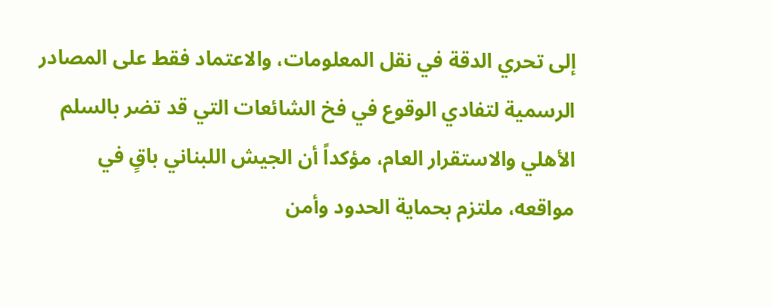إلى تحري الدقة في نقل المعلومات، والاعتماد فقط على المصادر الرسمية لتفادي الوقوع في فخ الشائعات التي قد تضر بالسلم الأهلي والاستقرار العام، مؤكداً أن الجيش اللبناني باقٍ في مواقعه، ملتزم بحماية الحدود وأمن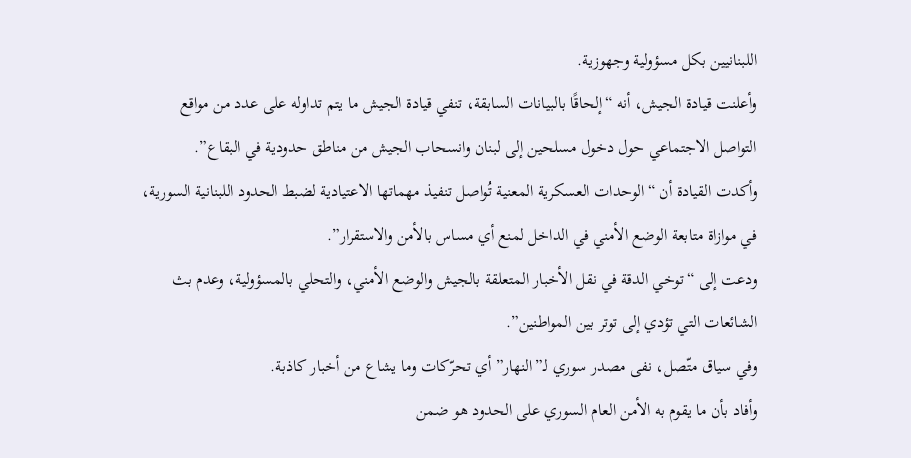اللبنانيين بكل مسؤولية وجهوزية.
وأعلنت قيادة الجيش، أنه “إلحاقًا بالبيانات السابقة، تنفي قيادة الجيش ما يتم تداوله على عدد من مواقع التواصل الاجتماعي حول دخول مسلحين إلى لبنان وانسحاب الجيش من مناطق حدودية في البقاع”.
وأكدت القيادة أن “الوحدات العسكرية المعنية تُواصل تنفيذ مهماتها الاعتيادية لضبط الحدود اللبنانية السورية، في موازاة متابعة الوضع الأمني في الداخل لمنع أي مساس بالأمن والاستقرار”.
ودعت إلى “توخي الدقة في نقل الأخبار المتعلقة بالجيش والوضع الأمني، والتحلي بالمسؤولية، وعدم بث الشائعات التي تؤدي إلى توتر بين المواطنين”.
وفي سياق متّصل، نفى مصدر سوري لـ”النهار” أي تحرّكات وما يشاع من أخبار كاذبة.
وأفاد بأن ما يقوم به الأمن العام السوري على الحدود هو ضمن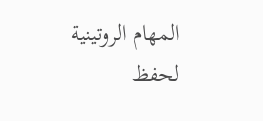المهام الروتينية لحفظ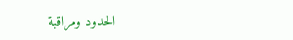الحدود ومراقبة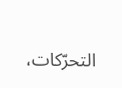التحرّكات،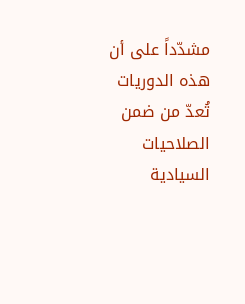مشدّداً على أن هذه الدوريات تُعدّ من ضمن الصلاحيات السيادية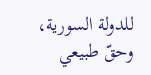للدولة السورية، وحقّ طبيعي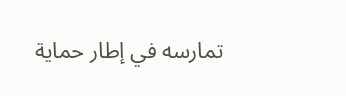تمارسه في إطار حماية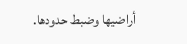أراضيها وضبط حدودها.